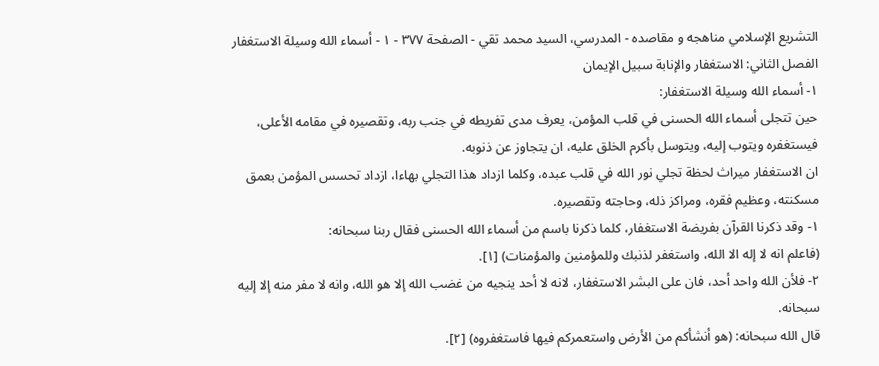التشريع الإسلامي مناهجه و مقاصده - المدرسي، السيد محمد تقي - الصفحة ٣٧٧ - ١ - أسماء الله وسيلة الاستغفار
الفصل الثاني: الاستغفار والإنابة سبيل الإيمان
١- أسماء الله وسيلة الاستغفار:
حين تتجلى أسماء الله الحسنى في قلب المؤمن، يعرف مدى تفريطه في جنب ربه، وتقصيره في مقامه الأعلى، فيستغفره ويتوب إليه، ويتوسل بأكرم الخلق عليه، ان يتجاوز عن ذنوبه.
ان الاستغفار ميراث لحظة تجلي نور الله في قلب عبده، وكلما ازداد هذا التجلي بهاءا، ازداد تحسس المؤمن بعمق مسكنته، وعظيم فقره، ومراكز ذله، وحاجته وتقصيره.
١- وقد ذكرنا القرآن بفريضة الاستغفار، كلما ذكرنا باسم من أسماء الله الحسنى فقال ربنا سبحانه:
(فاعلم انه لا إله الا الله، واستغفر لذنبك وللمؤمنين والمؤمنات) [١].
٢- فلأن الله واحد أحد، فان على البشر الاستغفار، لانه لا أحد ينجيه من غضب الله إلا هو الله، وانه لا مفر منه إلا إليه سبحانه.
قال الله سبحانه: (هو أنشأكم من الأرض واستعمركم فيها فاستغفروه) [٢].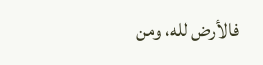فالأرض لله، ومن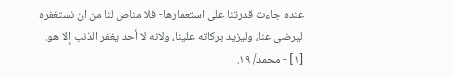عنده جاءت قدرتنا على استعمارها- فلا مناص لنا من ان نستغفره ليرضى عنا، وليزيد بركاته علينا، ولانه لا أحد يغفر الذنب إلا هو.
[١] - محمد/ ١٩.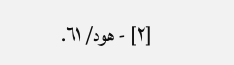[٢] - هود/ ٦١.